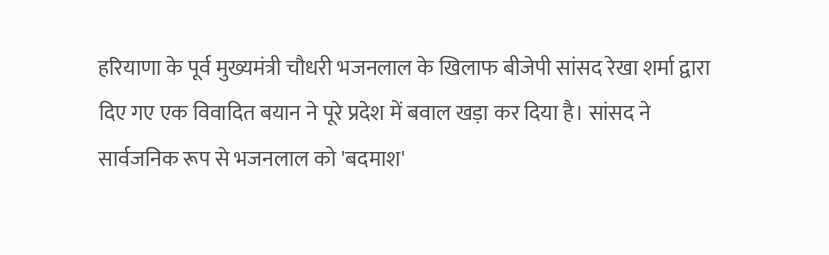हरियाणा के पूर्व मुख्यमंत्री चौधरी भजनलाल के खिलाफ बीजेपी सांसद रेखा शर्मा द्वारा दिए गए एक विवादित बयान ने पूरे प्रदेश में बवाल खड़ा कर दिया है। सांसद ने सार्वजनिक रूप से भजनलाल को 'बदमाश'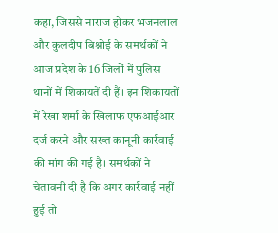कहा, जिससे नाराज होकर भजनलाल और कुलदीप बिश्नोई के समर्थकों ने आज प्रदेश के 16 जिलों में पुलिस थानों में शिकायतें दी हैं। इन शिकायतों में रेखा शर्मा के खिलाफ एफआईआर दर्ज करने और सख्त कानूनी कार्रवाई की मांग की गई है। समर्थकों ने चेतावनी दी है कि अगर कार्रवाई नहीं हुई तो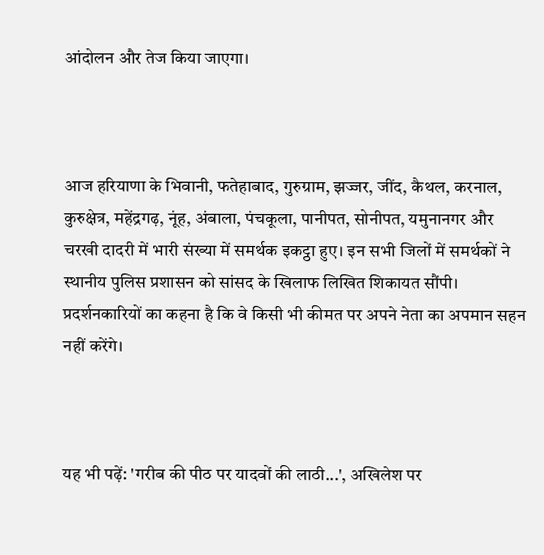आंदोलन और तेज किया जाएगा।



आज हरियाणा के भिवानी, फतेहाबाद, गुरुग्राम, झज्जर, जींद, कैथल, करनाल, कुरुक्षेत्र, महेंद्रगढ़, नूंह, अंबाला, पंचकूला, पानीपत, सोनीपत, यमुनानगर और चरखी दादरी में भारी संख्या में समर्थक इकट्ठा हुए। इन सभी जिलों में समर्थकों ने स्थानीय पुलिस प्रशासन को सांसद के खिलाफ लिखित शिकायत सौंपी। प्रदर्शनकारियों का कहना है कि वे किसी भी कीमत पर अपने नेता का अपमान सहन नहीं करेंगे।



यह भी पढ़ें: 'गरीब की पीठ पर यादवों की लाठी...', अखिलेश पर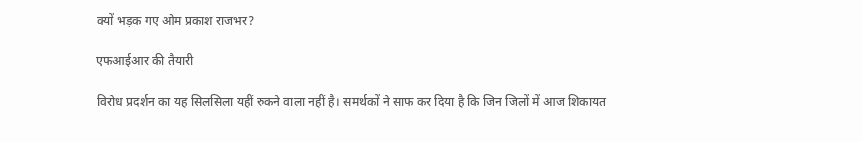क्यों भड़क गए ओम प्रकाश राजभर?

एफआईआर की तैयारी

विरोध प्रदर्शन का यह सिलसिला यहीं रुकने वाला नहीं है। समर्थकों ने साफ कर दिया है कि जिन जिलों में आज शिकायत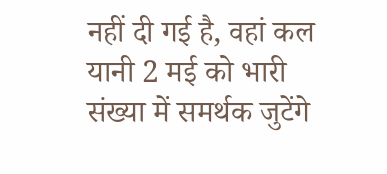नहीं दी गई है, वहां कल यानी 2 मई को भारी संख्या में समर्थक जुटेंगे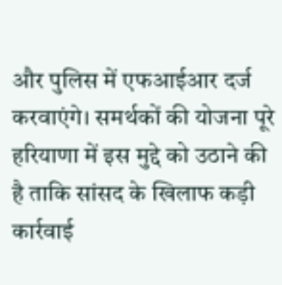और पुलिस में एफआईआर दर्ज करवाएंगे। समर्थकों की योजना पूरे हरियाणा में इस मुद्दे को उठाने की है ताकि सांसद के खिलाफ कड़ी कार्रवाई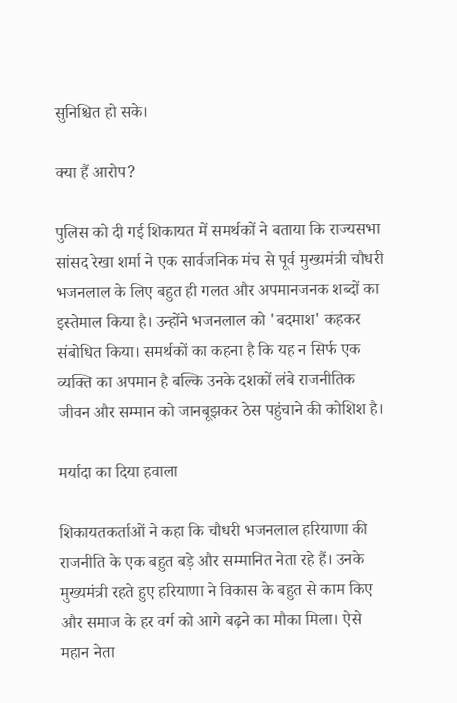सुनिश्चित हो सके।

क्या हैं आरोप?

पुलिस को दी गई शिकायत में समर्थकों ने बताया कि राज्यसभा सांसद रेखा शर्मा ने एक सार्वजनिक मंच से पूर्व मुख्यमंत्री चौधरी भजनलाल के लिए बहुत ही गलत और अपमानजनक शब्दों का इस्तेमाल किया है। उन्होंने भजनलाल को 'बदमाश' कहकर संबोधित किया। समर्थकों का कहना है कि यह न सिर्फ एक व्यक्ति का अपमान है बल्कि उनके दशकों लंबे राजनीतिक जीवन और सम्मान को जानबूझकर ठेस पहुंचाने की कोशिश है।

मर्यादा का दिया हवाला

शिकायतकर्ताओं ने कहा कि चौधरी भजनलाल हरियाणा की राजनीति के एक बहुत बड़े और सम्मानित नेता रहे हैं। उनके मुख्यमंत्री रहते हुए हरियाणा ने विकास के बहुत से काम किए और समाज के हर वर्ग को आगे बढ़ने का मौका मिला। ऐसे महान नेता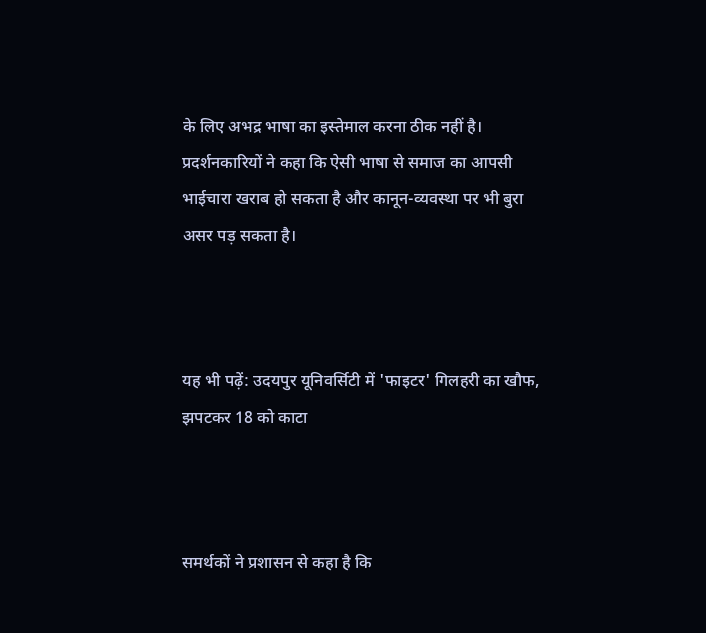के लिए अभद्र भाषा का इस्तेमाल करना ठीक नहीं है। प्रदर्शनकारियों ने कहा कि ऐसी भाषा से समाज का आपसी भाईचारा खराब हो सकता है और कानून-व्यवस्था पर भी बुरा असर पड़ सकता है।



यह भी पढ़ें: उदयपुर यूनिवर्सिटी में 'फाइटर' गिलहरी का खौफ, झपटकर 18 को काटा



समर्थकों ने प्रशासन से कहा है कि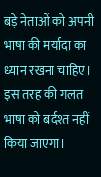बड़े नेताओं को अपनी भाषा की मर्यादा का ध्यान रखना चाहिए। इस तरह की गलत भाषा को बर्दश्त नहीं किया जाएगा।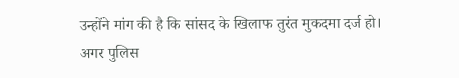उन्होंने मांग की है कि सांसद के खिलाफ तुरंत मुकदमा दर्ज हो। अगर पुलिस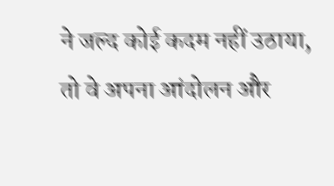ने जल्द कोई कदम नहीं उठाया, तो वे अपना आंदोलन और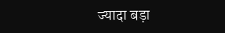ज्यादा बड़ा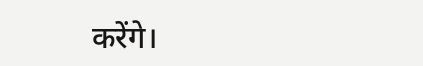करेंगे।